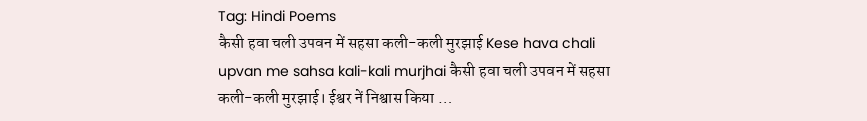Tag: Hindi Poems
कैसी हवा चली उपवन में सहसा कली-कली मुरझाई Kese hava chali upvan me sahsa kali-kali murjhai कैसी हवा चली उपवन में सहसा कली-कली मुरझाई। ईश्वर नें निश्वास किया …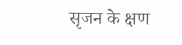सृजन के क्षण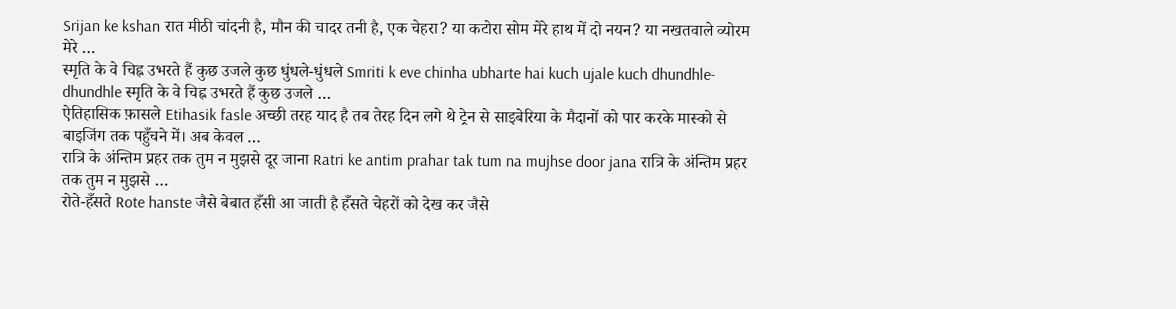Srijan ke kshan रात मीठी चांदनी है, मौन की चादर तनी है, एक चेहरा? या कटोरा सोम मेरे हाथ में दो नयन? या नखतवाले व्योरम मेरे …
स्मृति के वे चिह्न उभरते हैं कुछ उजले कुछ धुंधले-धुंधले Smriti k eve chinha ubharte hai kuch ujale kuch dhundhle-dhundhle स्मृति के वे चिह्न उभरते हैं कुछ उजले …
ऐतिहासिक फ़ासले Etihasik fasle अच्छी तरह याद है तब तेरह दिन लगे थे ट्रेन से साइबेरिया के मैदानों को पार करके मास्को से बाइजिंग तक पहुँचने में। अब केवल …
रात्रि के अंन्तिम प्रहर तक तुम न मुझसे दूर जाना Ratri ke antim prahar tak tum na mujhse door jana रात्रि के अंन्तिम प्रहर तक तुम न मुझसे …
रोते-हँसते Rote hanste जैसे बेबात हँसी आ जाती है हँसते चेहरों को देख कर जैसे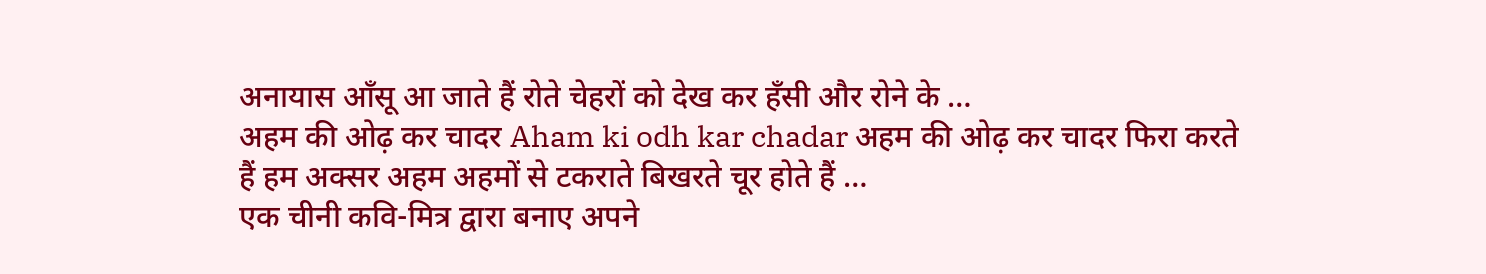अनायास आँसू आ जाते हैं रोते चेहरों को देख कर हँसी और रोने के …
अहम की ओढ़ कर चादर Aham ki odh kar chadar अहम की ओढ़ कर चादर फिरा करते हैं हम अक्सर अहम अहमों से टकराते बिखरते चूर होते हैं …
एक चीनी कवि-मित्र द्वारा बनाए अपने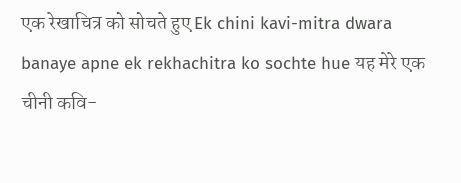एक रेखाचित्र को सोचते हुए Ek chini kavi-mitra dwara banaye apne ek rekhachitra ko sochte hue यह मेरे एक चीनी कवि-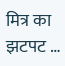मित्र का झटपट …